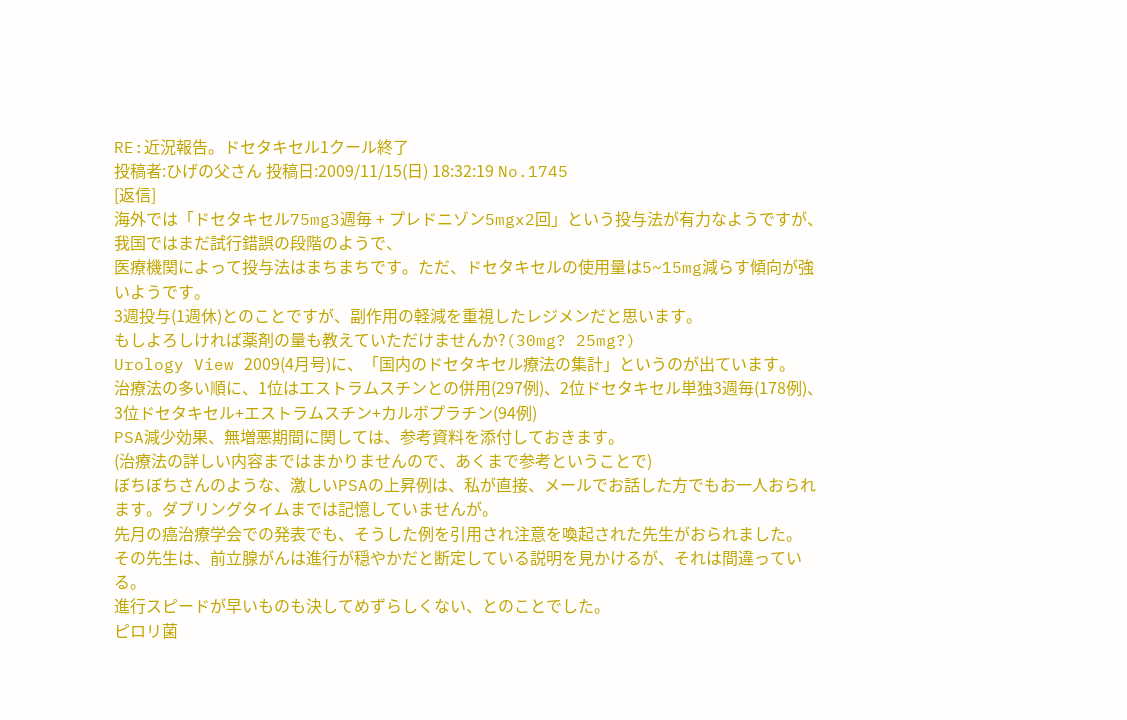RE:近況報告。ドセタキセル1クール終了
投稿者:ひげの父さん 投稿日:2009/11/15(日) 18:32:19 No.1745
[返信]
海外では「ドセタキセル75mg3週毎 + プレドニゾン5mgx2回」という投与法が有力なようですが、我国ではまだ試行錯誤の段階のようで、
医療機関によって投与法はまちまちです。ただ、ドセタキセルの使用量は5~15mg減らす傾向が強いようです。
3週投与(1週休)とのことですが、副作用の軽減を重視したレジメンだと思います。
もしよろしければ薬剤の量も教えていただけませんか?(30mg? 25mg?)
Urology View 2009(4月号)に、「国内のドセタキセル療法の集計」というのが出ています。
治療法の多い順に、1位はエストラムスチンとの併用(297例)、2位ドセタキセル単独3週毎(178例)、3位ドセタキセル+エストラムスチン+カルボプラチン(94例)
PSA減少効果、無増悪期間に関しては、参考資料を添付しておきます。
(治療法の詳しい内容まではまかりませんので、あくまで参考ということで)
ぼちぼちさんのような、激しいPSAの上昇例は、私が直接、メールでお話した方でもお一人おられます。ダブリングタイムまでは記憶していませんが。
先月の癌治療学会での発表でも、そうした例を引用され注意を喚起された先生がおられました。
その先生は、前立腺がんは進行が穏やかだと断定している説明を見かけるが、それは間違っている。
進行スピードが早いものも決してめずらしくない、とのことでした。
ピロリ菌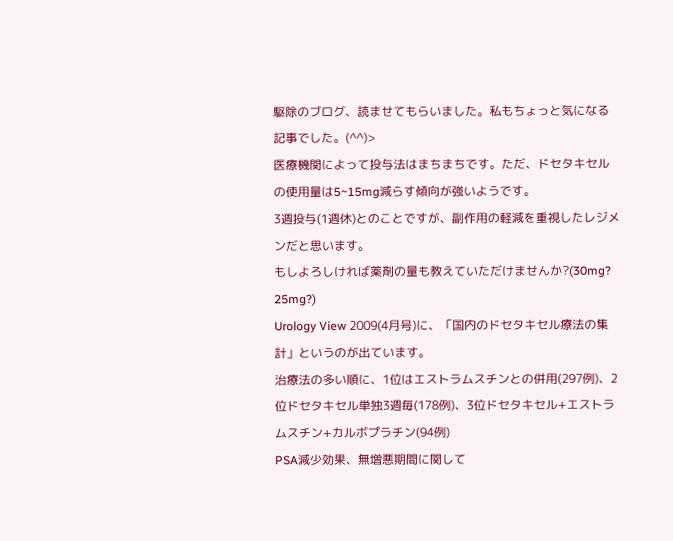駆除のブログ、読ませてもらいました。私もちょっと気になる記事でした。(^^)>
医療機関によって投与法はまちまちです。ただ、ドセタキセルの使用量は5~15mg減らす傾向が強いようです。
3週投与(1週休)とのことですが、副作用の軽減を重視したレジメンだと思います。
もしよろしければ薬剤の量も教えていただけませんか?(30mg? 25mg?)
Urology View 2009(4月号)に、「国内のドセタキセル療法の集計」というのが出ています。
治療法の多い順に、1位はエストラムスチンとの併用(297例)、2位ドセタキセル単独3週毎(178例)、3位ドセタキセル+エストラムスチン+カルボプラチン(94例)
PSA減少効果、無増悪期間に関して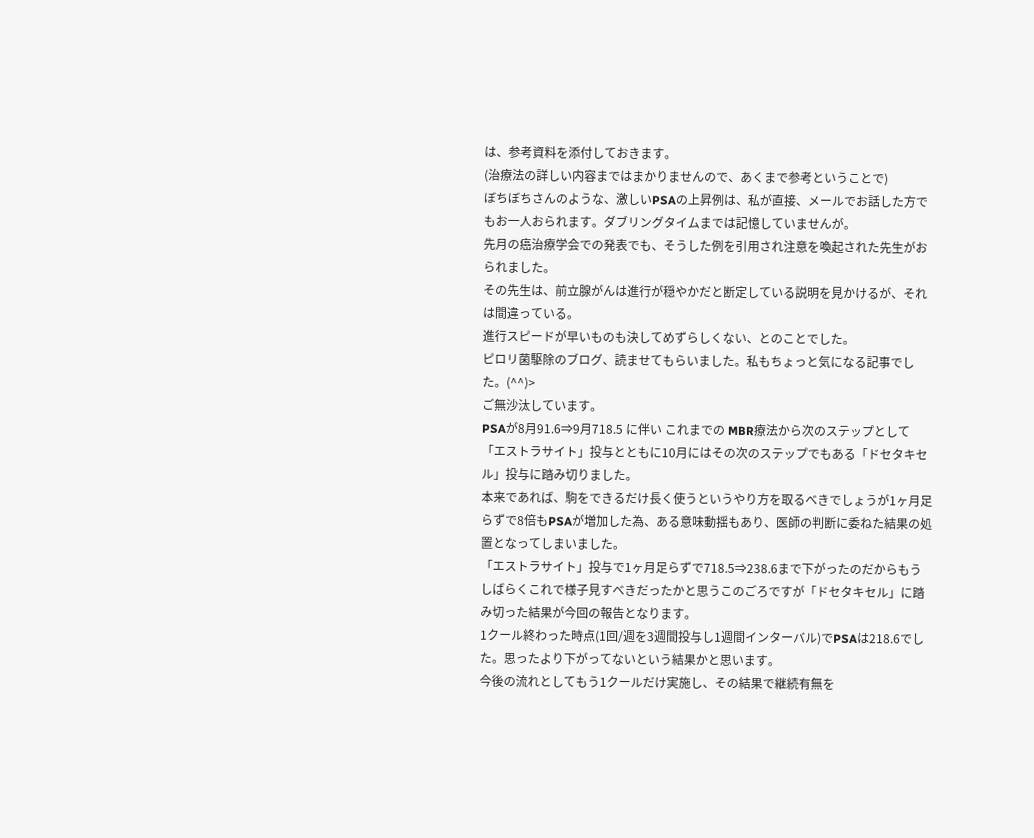は、参考資料を添付しておきます。
(治療法の詳しい内容まではまかりませんので、あくまで参考ということで)
ぼちぼちさんのような、激しいPSAの上昇例は、私が直接、メールでお話した方でもお一人おられます。ダブリングタイムまでは記憶していませんが。
先月の癌治療学会での発表でも、そうした例を引用され注意を喚起された先生がおられました。
その先生は、前立腺がんは進行が穏やかだと断定している説明を見かけるが、それは間違っている。
進行スピードが早いものも決してめずらしくない、とのことでした。
ピロリ菌駆除のブログ、読ませてもらいました。私もちょっと気になる記事でした。(^^)>
ご無沙汰しています。
PSAが8月91.6⇒9月718.5 に伴い これまでの MBR療法から次のステップとして「エストラサイト」投与とともに10月にはその次のステップでもある「ドセタキセル」投与に踏み切りました。
本来であれば、駒をできるだけ長く使うというやり方を取るべきでしょうが1ヶ月足らずで8倍もPSAが増加した為、ある意味動揺もあり、医師の判断に委ねた結果の処置となってしまいました。
「エストラサイト」投与で1ヶ月足らずで718.5⇒238.6まで下がったのだからもうしばらくこれで様子見すべきだったかと思うこのごろですが「ドセタキセル」に踏み切った結果が今回の報告となります。
1クール終わった時点(1回/週を3週間投与し1週間インターバル)でPSAは218.6でした。思ったより下がってないという結果かと思います。
今後の流れとしてもう1クールだけ実施し、その結果で継続有無を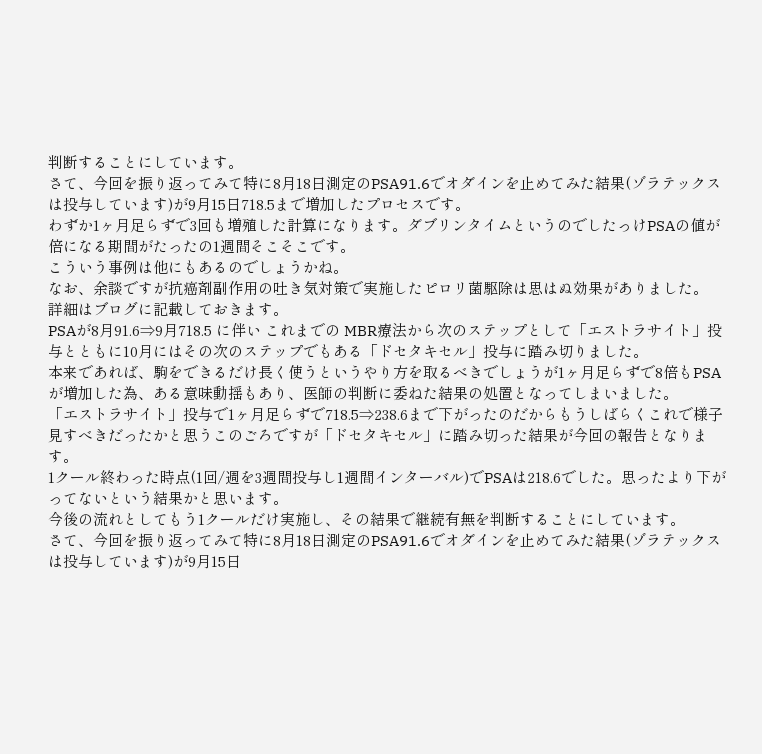判断することにしています。
さて、今回を振り返ってみて特に8月18日測定のPSA91.6でオダインを止めてみた結果(ゾラテックスは投与しています)が9月15日718.5まで増加したプロセスです。
わずか1ヶ月足らずで3回も増殖した計算になります。ダブリンタイムというのでしたっけPSAの値が倍になる期間がたったの1週間そこそこです。
こういう事例は他にもあるのでしょうかね。
なお、余談ですが抗癌剤副作用の吐き気対策で実施したピロリ菌駆除は思はぬ効果がありました。
詳細はブログに記載しておきます。
PSAが8月91.6⇒9月718.5 に伴い これまでの MBR療法から次のステップとして「エストラサイト」投与とともに10月にはその次のステップでもある「ドセタキセル」投与に踏み切りました。
本来であれば、駒をできるだけ長く使うというやり方を取るべきでしょうが1ヶ月足らずで8倍もPSAが増加した為、ある意味動揺もあり、医師の判断に委ねた結果の処置となってしまいました。
「エストラサイト」投与で1ヶ月足らずで718.5⇒238.6まで下がったのだからもうしばらくこれで様子見すべきだったかと思うこのごろですが「ドセタキセル」に踏み切った結果が今回の報告となります。
1クール終わった時点(1回/週を3週間投与し1週間インターバル)でPSAは218.6でした。思ったより下がってないという結果かと思います。
今後の流れとしてもう1クールだけ実施し、その結果で継続有無を判断することにしています。
さて、今回を振り返ってみて特に8月18日測定のPSA91.6でオダインを止めてみた結果(ゾラテックスは投与しています)が9月15日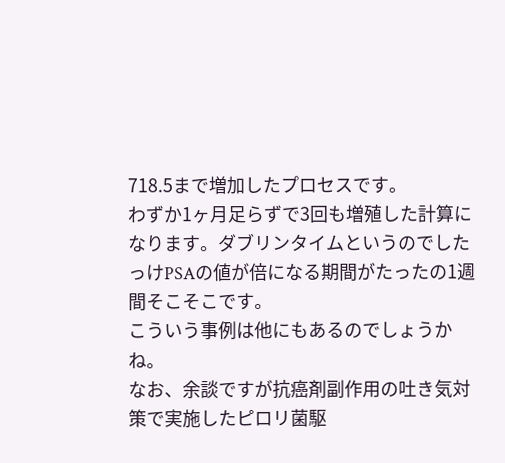718.5まで増加したプロセスです。
わずか1ヶ月足らずで3回も増殖した計算になります。ダブリンタイムというのでしたっけPSAの値が倍になる期間がたったの1週間そこそこです。
こういう事例は他にもあるのでしょうかね。
なお、余談ですが抗癌剤副作用の吐き気対策で実施したピロリ菌駆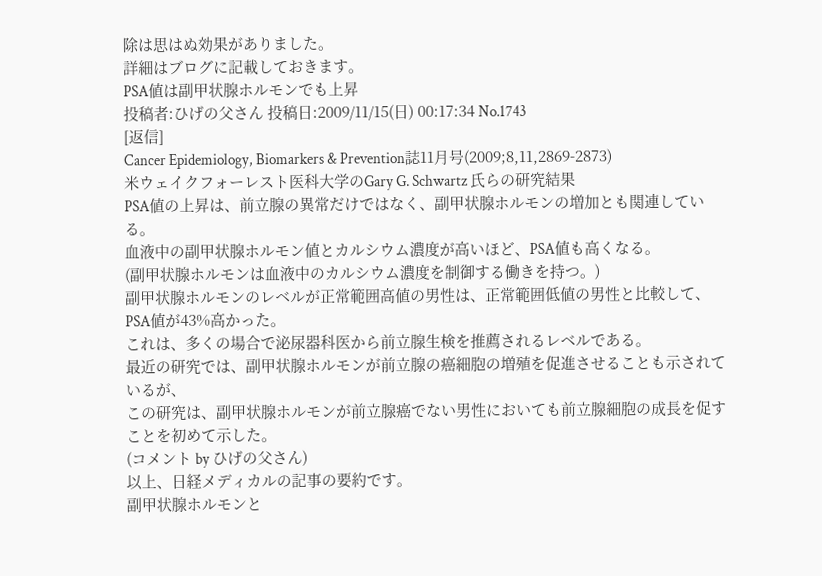除は思はぬ効果がありました。
詳細はブログに記載しておきます。
PSA値は副甲状腺ホルモンでも上昇
投稿者:ひげの父さん 投稿日:2009/11/15(日) 00:17:34 No.1743
[返信]
Cancer Epidemiology, Biomarkers & Prevention誌11月号(2009;8,11,2869-2873)
米ウェイクフォーレスト医科大学のGary G. Schwartz 氏らの研究結果
PSA値の上昇は、前立腺の異常だけではなく、副甲状腺ホルモンの増加とも関連している。
血液中の副甲状腺ホルモン値とカルシウム濃度が高いほど、PSA値も高くなる。
(副甲状腺ホルモンは血液中のカルシウム濃度を制御する働きを持つ。)
副甲状腺ホルモンのレベルが正常範囲高値の男性は、正常範囲低値の男性と比較して、PSA値が43%高かった。
これは、多くの場合で泌尿器科医から前立腺生検を推薦されるレベルである。
最近の研究では、副甲状腺ホルモンが前立腺の癌細胞の増殖を促進させることも示されているが、
この研究は、副甲状腺ホルモンが前立腺癌でない男性においても前立腺細胞の成長を促すことを初めて示した。
(コメント by ひげの父さん)
以上、日経メディカルの記事の要約です。
副甲状腺ホルモンと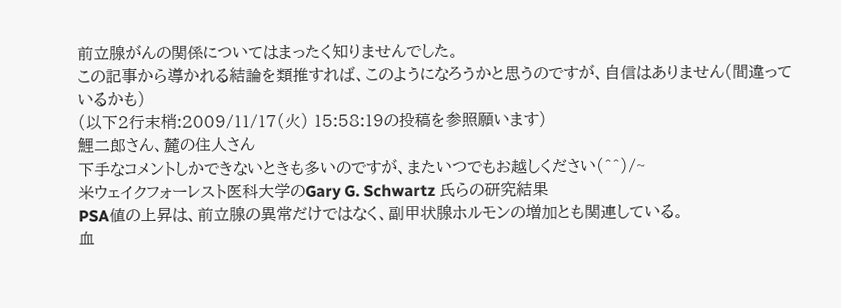前立腺がんの関係についてはまったく知りませんでした。
この記事から導かれる結論を類推すれば、このようになろうかと思うのですが、自信はありません(間違っているかも)
(以下2行末梢:2009/11/17(火) 15:58:19の投稿を参照願います)
鯉二郎さん、麓の住人さん
下手なコメントしかできないときも多いのですが、またいつでもお越しください(^^)/~
米ウェイクフォーレスト医科大学のGary G. Schwartz 氏らの研究結果
PSA値の上昇は、前立腺の異常だけではなく、副甲状腺ホルモンの増加とも関連している。
血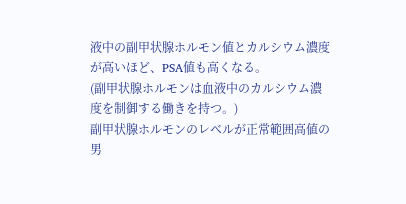液中の副甲状腺ホルモン値とカルシウム濃度が高いほど、PSA値も高くなる。
(副甲状腺ホルモンは血液中のカルシウム濃度を制御する働きを持つ。)
副甲状腺ホルモンのレベルが正常範囲高値の男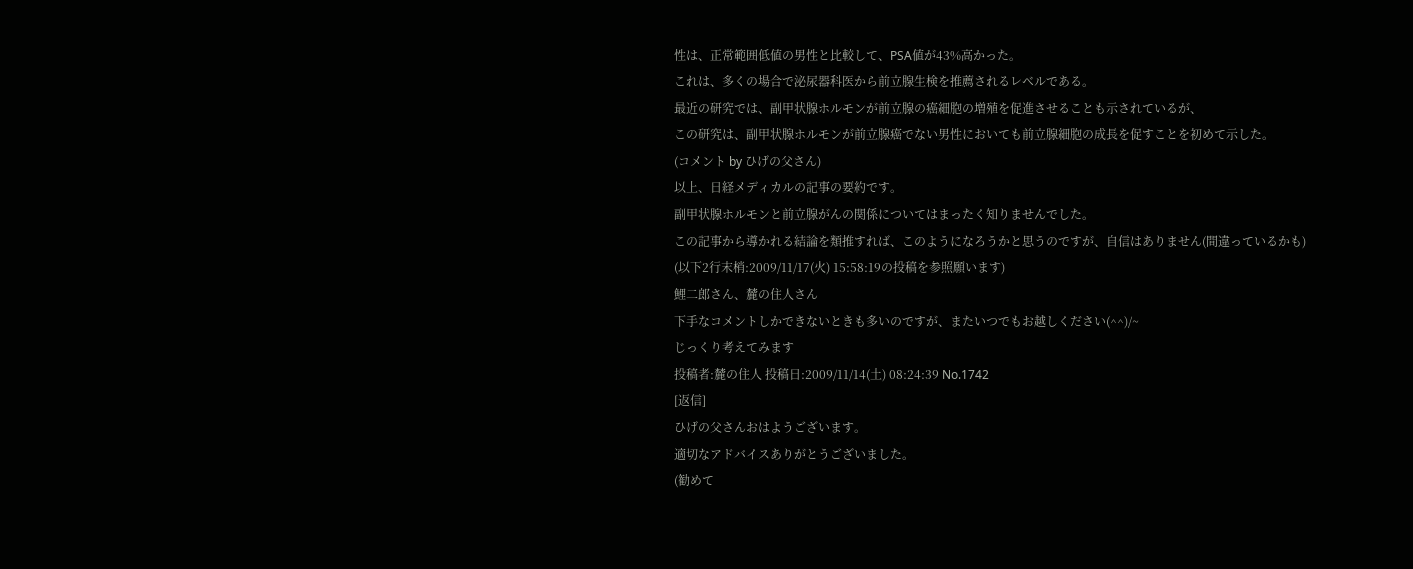性は、正常範囲低値の男性と比較して、PSA値が43%高かった。
これは、多くの場合で泌尿器科医から前立腺生検を推薦されるレベルである。
最近の研究では、副甲状腺ホルモンが前立腺の癌細胞の増殖を促進させることも示されているが、
この研究は、副甲状腺ホルモンが前立腺癌でない男性においても前立腺細胞の成長を促すことを初めて示した。
(コメント by ひげの父さん)
以上、日経メディカルの記事の要約です。
副甲状腺ホルモンと前立腺がんの関係についてはまったく知りませんでした。
この記事から導かれる結論を類推すれば、このようになろうかと思うのですが、自信はありません(間違っているかも)
(以下2行末梢:2009/11/17(火) 15:58:19の投稿を参照願います)
鯉二郎さん、麓の住人さん
下手なコメントしかできないときも多いのですが、またいつでもお越しください(^^)/~
じっくり考えてみます
投稿者:麓の住人 投稿日:2009/11/14(土) 08:24:39 No.1742
[返信]
ひげの父さんおはようございます。
適切なアドバイスありがとうございました。
(勧めて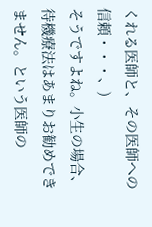くれる医師と、その医師への信頼・・・、)
そうですよね。小生の場合、待機療法はあまりお勧めできません。という医師の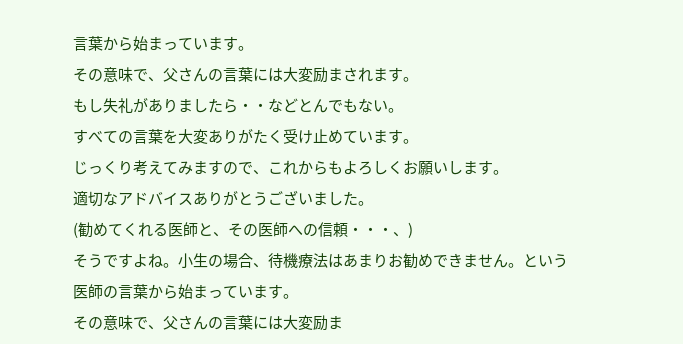言葉から始まっています。
その意味で、父さんの言葉には大変励まされます。
もし失礼がありましたら・・などとんでもない。
すべての言葉を大変ありがたく受け止めています。
じっくり考えてみますので、これからもよろしくお願いします。
適切なアドバイスありがとうございました。
(勧めてくれる医師と、その医師への信頼・・・、)
そうですよね。小生の場合、待機療法はあまりお勧めできません。という医師の言葉から始まっています。
その意味で、父さんの言葉には大変励ま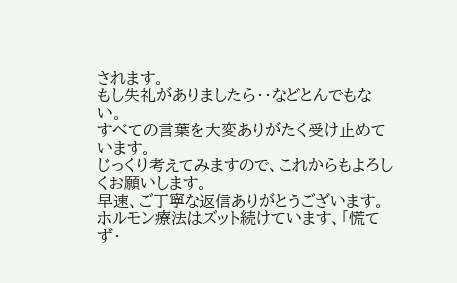されます。
もし失礼がありましたら・・などとんでもない。
すべての言葉を大変ありがたく受け止めています。
じっくり考えてみますので、これからもよろしくお願いします。
早速、ご丁寧な返信ありがとうございます。
ホルモン療法はズット続けています、「慌てず・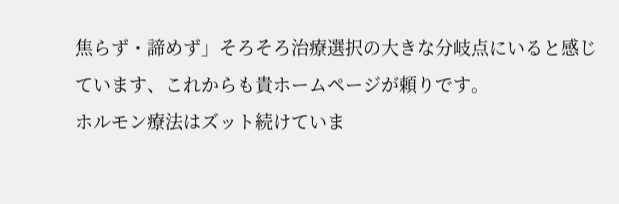焦らず・諦めず」そろそろ治療選択の大きな分岐点にいると感じています、これからも貴ホームページが頼りです。
ホルモン療法はズット続けていま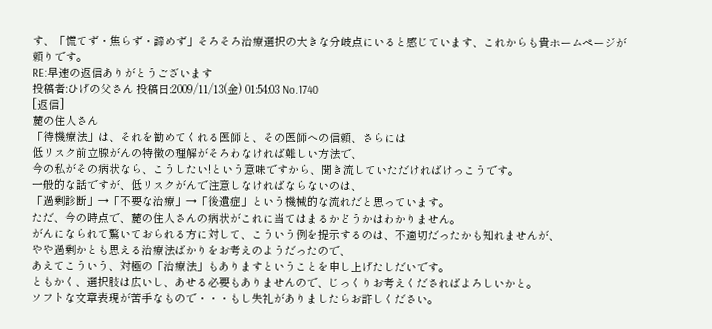す、「慌てず・焦らず・諦めず」そろそろ治療選択の大きな分岐点にいると感じています、これからも貴ホームページが頼りです。
RE:早速の返信ありがとうございます
投稿者:ひげの父さん 投稿日:2009/11/13(金) 01:54:03 No.1740
[返信]
麓の住人さん
「待機療法」は、それを勧めてくれる医師と、その医師への信頼、さらには
低リスク前立腺がんの特徴の理解がそろわなければ難しい方法で、
今の私がその病状なら、こうしたい!という意味ですから、聞き流していただければけっこうです。
一般的な話ですが、低リスクがんで注意しなければならないのは、
「過剰診断」→「不要な治療」→「後遺症」という機械的な流れだと思っています。
ただ、今の時点で、麓の住人さんの病状がこれに当てはまるかどうかはわかりません。
がんになられて驚いておられる方に対して、こういう例を提示するのは、不適切だったかも知れませんが、
やや過剰かとも思える治療法ばかりをお考えのようだったので、
あえてこういう、対極の「治療法」もありますということを申し上げたしだいです。
ともかく、選択肢は広いし、あせる必要もありませんので、じっくりお考えくださればよろしいかと。
ソフトな文章表現が苦手なもので・・・もし失礼がありましたらお許しください。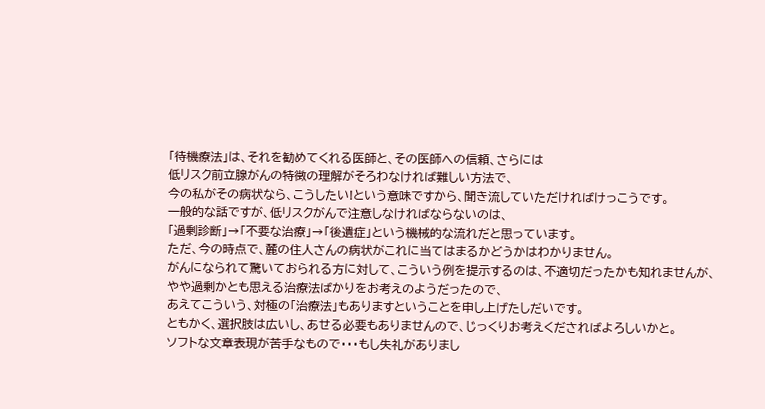「待機療法」は、それを勧めてくれる医師と、その医師への信頼、さらには
低リスク前立腺がんの特徴の理解がそろわなければ難しい方法で、
今の私がその病状なら、こうしたい!という意味ですから、聞き流していただければけっこうです。
一般的な話ですが、低リスクがんで注意しなければならないのは、
「過剰診断」→「不要な治療」→「後遺症」という機械的な流れだと思っています。
ただ、今の時点で、麓の住人さんの病状がこれに当てはまるかどうかはわかりません。
がんになられて驚いておられる方に対して、こういう例を提示するのは、不適切だったかも知れませんが、
やや過剰かとも思える治療法ばかりをお考えのようだったので、
あえてこういう、対極の「治療法」もありますということを申し上げたしだいです。
ともかく、選択肢は広いし、あせる必要もありませんので、じっくりお考えくださればよろしいかと。
ソフトな文章表現が苦手なもので・・・もし失礼がありまし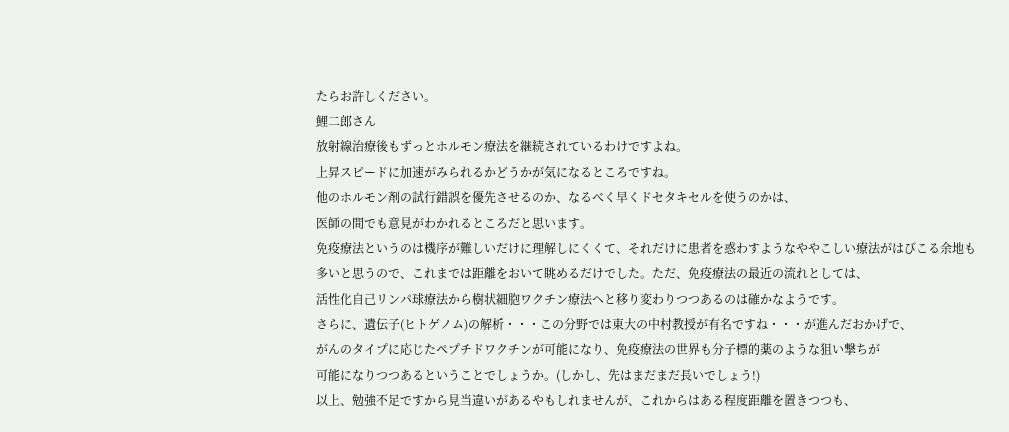たらお許しください。
鯉二郎さん
放射線治療後もずっとホルモン療法を継続されているわけですよね。
上昇スピードに加速がみられるかどうかが気になるところですね。
他のホルモン剤の試行錯誤を優先させるのか、なるべく早くドセタキセルを使うのかは、
医師の間でも意見がわかれるところだと思います。
免疫療法というのは機序が難しいだけに理解しにくくて、それだけに患者を惑わすようなややこしい療法がはびこる余地も
多いと思うので、これまでは距離をおいて眺めるだけでした。ただ、免疫療法の最近の流れとしては、
活性化自己リンパ球療法から樹状細胞ワクチン療法へと移り変わりつつあるのは確かなようです。
さらに、遺伝子(ヒトゲノム)の解析・・・この分野では東大の中村教授が有名ですね・・・が進んだおかげで、
がんのタイプに応じたペプチドワクチンが可能になり、免疫療法の世界も分子標的薬のような狙い撃ちが
可能になりつつあるということでしょうか。(しかし、先はまだまだ長いでしょう!)
以上、勉強不足ですから見当違いがあるやもしれませんが、これからはある程度距離を置きつつも、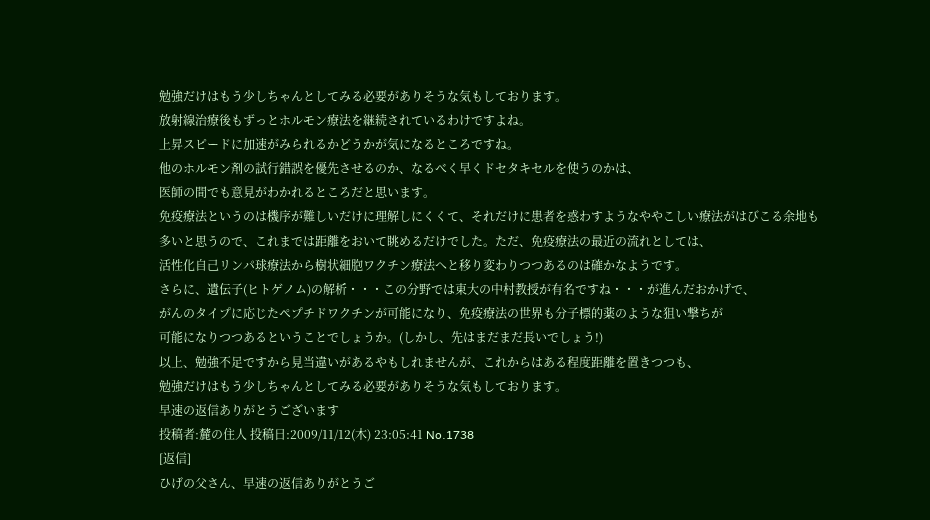勉強だけはもう少しちゃんとしてみる必要がありそうな気もしております。
放射線治療後もずっとホルモン療法を継続されているわけですよね。
上昇スピードに加速がみられるかどうかが気になるところですね。
他のホルモン剤の試行錯誤を優先させるのか、なるべく早くドセタキセルを使うのかは、
医師の間でも意見がわかれるところだと思います。
免疫療法というのは機序が難しいだけに理解しにくくて、それだけに患者を惑わすようなややこしい療法がはびこる余地も
多いと思うので、これまでは距離をおいて眺めるだけでした。ただ、免疫療法の最近の流れとしては、
活性化自己リンパ球療法から樹状細胞ワクチン療法へと移り変わりつつあるのは確かなようです。
さらに、遺伝子(ヒトゲノム)の解析・・・この分野では東大の中村教授が有名ですね・・・が進んだおかげで、
がんのタイプに応じたペプチドワクチンが可能になり、免疫療法の世界も分子標的薬のような狙い撃ちが
可能になりつつあるということでしょうか。(しかし、先はまだまだ長いでしょう!)
以上、勉強不足ですから見当違いがあるやもしれませんが、これからはある程度距離を置きつつも、
勉強だけはもう少しちゃんとしてみる必要がありそうな気もしております。
早速の返信ありがとうございます
投稿者:麓の住人 投稿日:2009/11/12(木) 23:05:41 No.1738
[返信]
ひげの父さん、早速の返信ありがとうご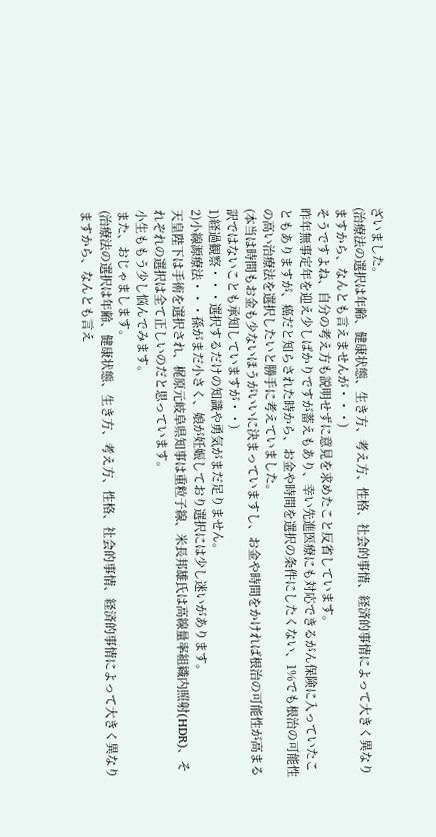ざいました。
(治療法の選択は年齢、健康状態、生き方、考え方、性格、社会的事情、経済的事情によって大きく異なりますから、なんとも言えませんが・・・)
そうですよね、自分の考え方も説明せずに意見を求めたこと反省しています。
昨年無事定年を迎え少しばかりですが蓄えもあり、幸い先進医療にも対応できるがん保険に入っていたこともありますが、癌だと知らされた時から、お金や時間を選択の条件にしたくない、1%でも根治の可能性の高い治療法を選択したいと勝手に考えていました。
(本当は時間もお金も少ないほうがいいに決まっていますし、お金や時間をかければ根治の可能性が高まる訳ではないことも承知していますが・・)
1)経過観察・・・選択するだけの知識や勇気がまだ足りません。
2)小線源療法・・・孫がまだ小さく、娘が妊娠しており選択には少し迷いがあります。
天皇陛下は手術を選択され、梶原元岐阜県知事は重粒子線、米長邦雄氏は高線量率組織内照射(HDR)、それぞれの選択は全て正しいのだと思っています。
小生ももう少し悩んでみます。
また、おじゃまします。
(治療法の選択は年齢、健康状態、生き方、考え方、性格、社会的事情、経済的事情によって大きく異なりますから、なんとも言え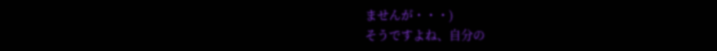ませんが・・・)
そうですよね、自分の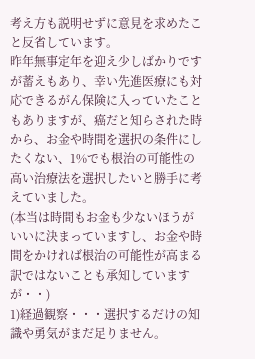考え方も説明せずに意見を求めたこと反省しています。
昨年無事定年を迎え少しばかりですが蓄えもあり、幸い先進医療にも対応できるがん保険に入っていたこともありますが、癌だと知らされた時から、お金や時間を選択の条件にしたくない、1%でも根治の可能性の高い治療法を選択したいと勝手に考えていました。
(本当は時間もお金も少ないほうがいいに決まっていますし、お金や時間をかければ根治の可能性が高まる訳ではないことも承知していますが・・)
1)経過観察・・・選択するだけの知識や勇気がまだ足りません。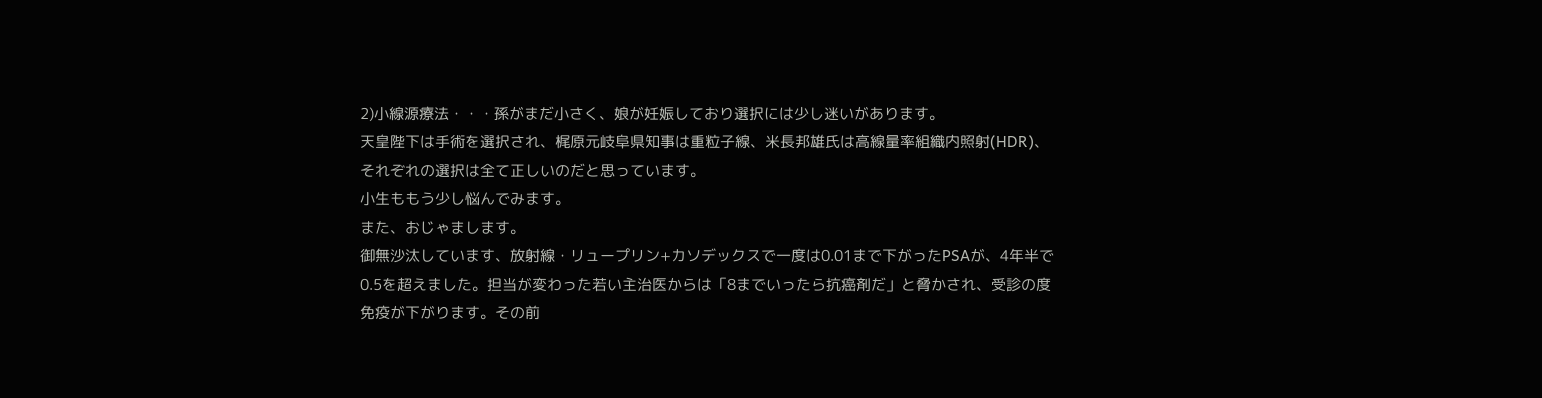2)小線源療法・・・孫がまだ小さく、娘が妊娠しており選択には少し迷いがあります。
天皇陛下は手術を選択され、梶原元岐阜県知事は重粒子線、米長邦雄氏は高線量率組織内照射(HDR)、それぞれの選択は全て正しいのだと思っています。
小生ももう少し悩んでみます。
また、おじゃまします。
御無沙汰しています、放射線・リュープリン+カソデックスで一度は0.01まで下がったPSAが、4年半で0.5を超えました。担当が変わった若い主治医からは「8までいったら抗癌剤だ」と脅かされ、受診の度免疫が下がります。その前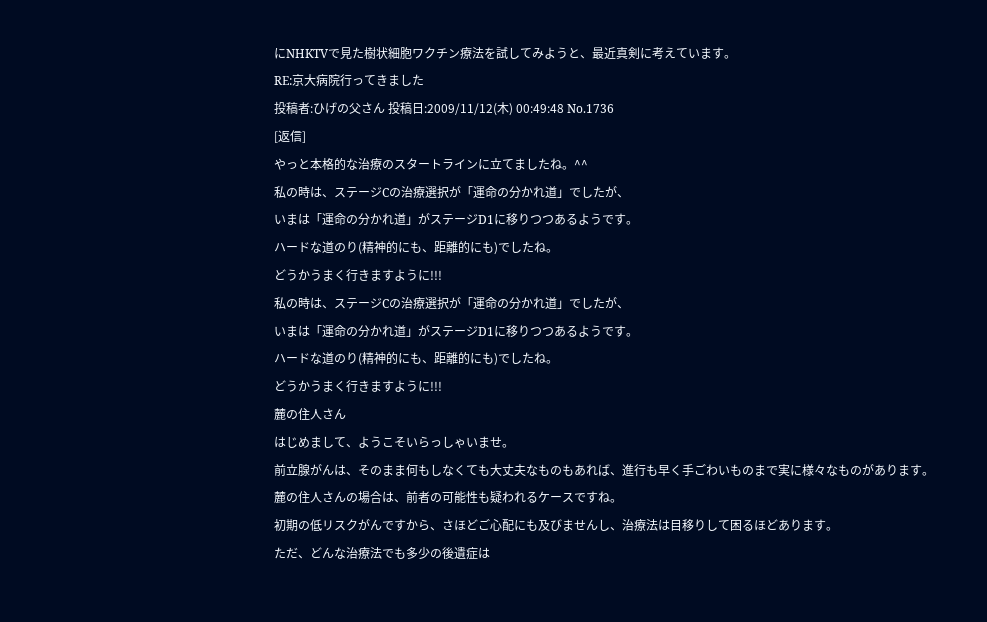にNHKTVで見た樹状細胞ワクチン療法を試してみようと、最近真剣に考えています。
RE:京大病院行ってきました
投稿者:ひげの父さん 投稿日:2009/11/12(木) 00:49:48 No.1736
[返信]
やっと本格的な治療のスタートラインに立てましたね。^^
私の時は、ステージCの治療選択が「運命の分かれ道」でしたが、
いまは「運命の分かれ道」がステージD1に移りつつあるようです。
ハードな道のり(精神的にも、距離的にも)でしたね。
どうかうまく行きますように!!!
私の時は、ステージCの治療選択が「運命の分かれ道」でしたが、
いまは「運命の分かれ道」がステージD1に移りつつあるようです。
ハードな道のり(精神的にも、距離的にも)でしたね。
どうかうまく行きますように!!!
麓の住人さん
はじめまして、ようこそいらっしゃいませ。
前立腺がんは、そのまま何もしなくても大丈夫なものもあれば、進行も早く手ごわいものまで実に様々なものがあります。
麓の住人さんの場合は、前者の可能性も疑われるケースですね。
初期の低リスクがんですから、さほどご心配にも及びませんし、治療法は目移りして困るほどあります。
ただ、どんな治療法でも多少の後遺症は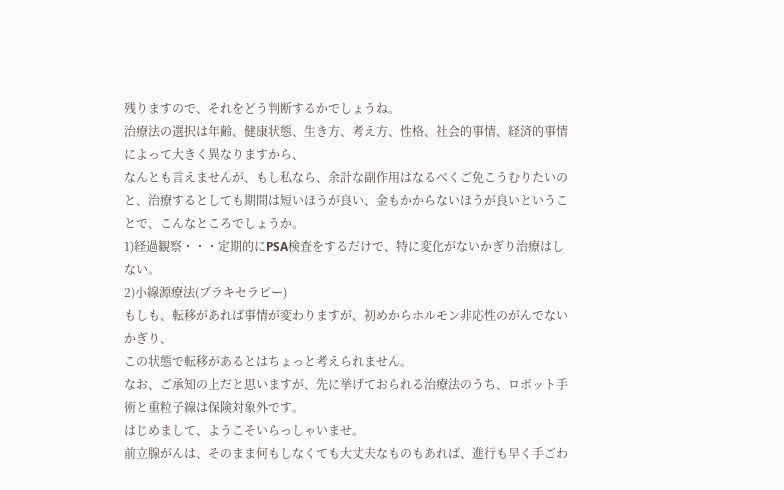残りますので、それをどう判断するかでしょうね。
治療法の選択は年齢、健康状態、生き方、考え方、性格、社会的事情、経済的事情によって大きく異なりますから、
なんとも言えませんが、もし私なら、余計な副作用はなるべくご免こうむりたいのと、治療するとしても期間は短いほうが良い、金もかからないほうが良いということで、こんなところでしょうか。
1)経過観察・・・定期的にPSA検査をするだけで、特に変化がないかぎり治療はしない。
2)小線源療法(ブラキセラピー)
もしも、転移があれば事情が変わりますが、初めからホルモン非応性のがんでないかぎり、
この状態で転移があるとはちょっと考えられません。
なお、ご承知の上だと思いますが、先に挙げておられる治療法のうち、ロボット手術と重粒子線は保険対象外です。
はじめまして、ようこそいらっしゃいませ。
前立腺がんは、そのまま何もしなくても大丈夫なものもあれば、進行も早く手ごわ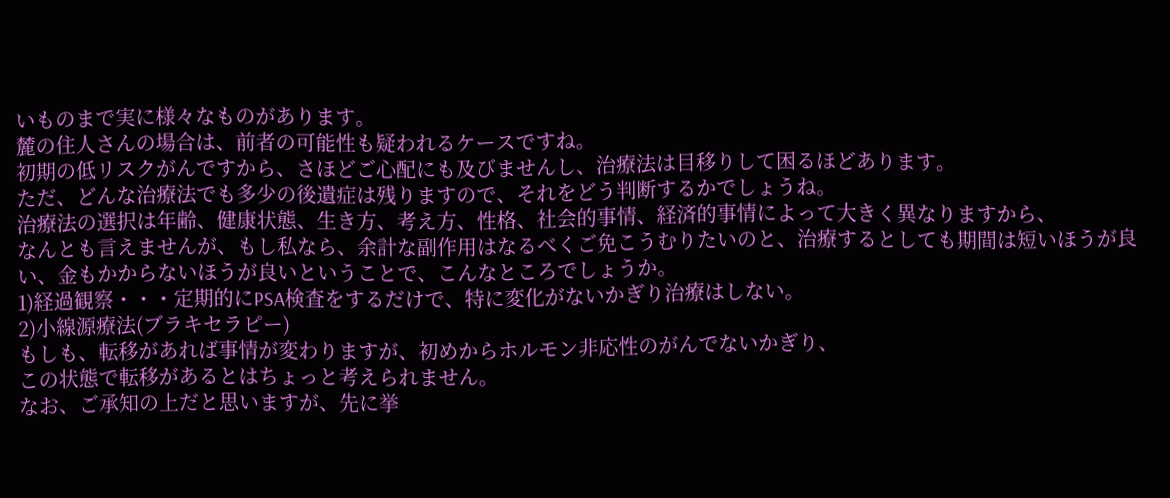いものまで実に様々なものがあります。
麓の住人さんの場合は、前者の可能性も疑われるケースですね。
初期の低リスクがんですから、さほどご心配にも及びませんし、治療法は目移りして困るほどあります。
ただ、どんな治療法でも多少の後遺症は残りますので、それをどう判断するかでしょうね。
治療法の選択は年齢、健康状態、生き方、考え方、性格、社会的事情、経済的事情によって大きく異なりますから、
なんとも言えませんが、もし私なら、余計な副作用はなるべくご免こうむりたいのと、治療するとしても期間は短いほうが良い、金もかからないほうが良いということで、こんなところでしょうか。
1)経過観察・・・定期的にPSA検査をするだけで、特に変化がないかぎり治療はしない。
2)小線源療法(ブラキセラピー)
もしも、転移があれば事情が変わりますが、初めからホルモン非応性のがんでないかぎり、
この状態で転移があるとはちょっと考えられません。
なお、ご承知の上だと思いますが、先に挙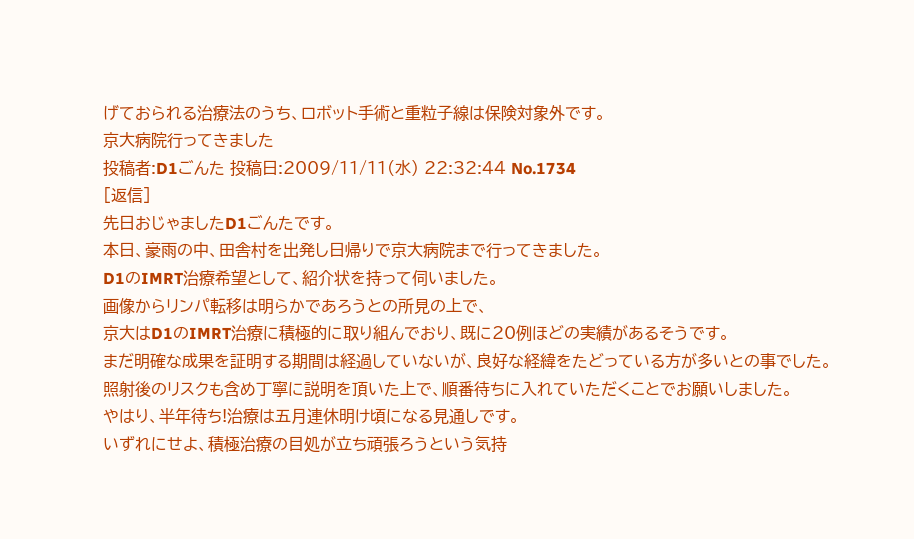げておられる治療法のうち、ロボット手術と重粒子線は保険対象外です。
京大病院行ってきました
投稿者:D1ごんた 投稿日:2009/11/11(水) 22:32:44 No.1734
[返信]
先日おじゃましたD1ごんたです。
本日、豪雨の中、田舎村を出発し日帰りで京大病院まで行ってきました。
D1のIMRT治療希望として、紹介状を持って伺いました。
画像からリンパ転移は明らかであろうとの所見の上で、
京大はD1のIMRT治療に積極的に取り組んでおり、既に20例ほどの実績があるそうです。
まだ明確な成果を証明する期間は経過していないが、良好な経緯をたどっている方が多いとの事でした。
照射後のリスクも含め丁寧に説明を頂いた上で、順番待ちに入れていただくことでお願いしました。
やはり、半年待ち!治療は五月連休明け頃になる見通しです。
いずれにせよ、積極治療の目処が立ち頑張ろうという気持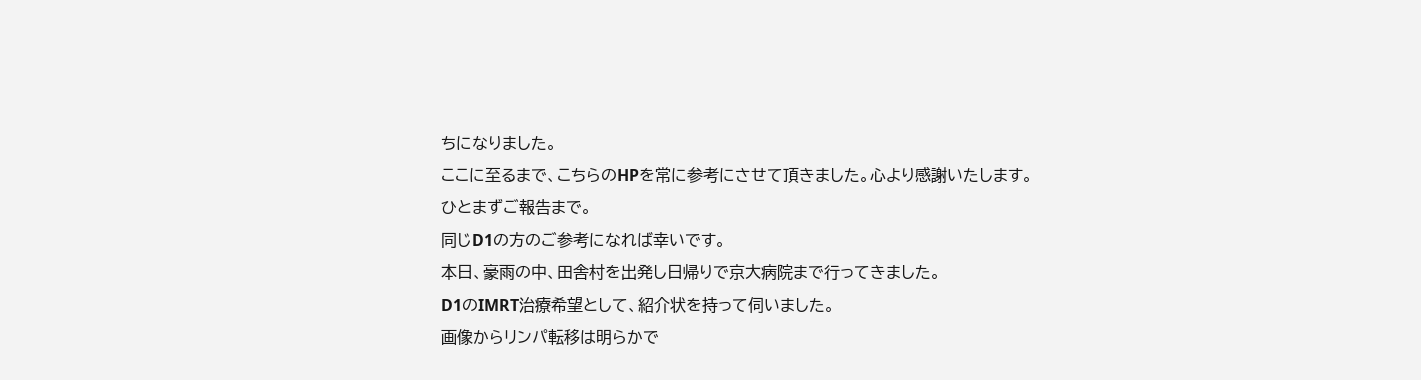ちになりました。
ここに至るまで、こちらのHPを常に参考にさせて頂きました。心より感謝いたします。
ひとまずご報告まで。
同じD1の方のご参考になれば幸いです。
本日、豪雨の中、田舎村を出発し日帰りで京大病院まで行ってきました。
D1のIMRT治療希望として、紹介状を持って伺いました。
画像からリンパ転移は明らかで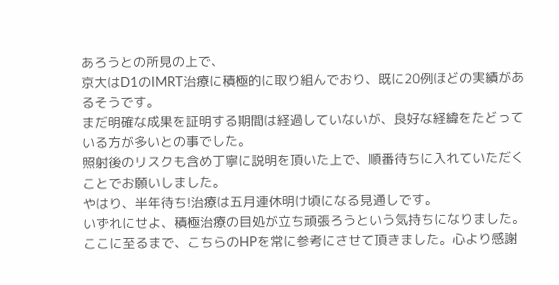あろうとの所見の上で、
京大はD1のIMRT治療に積極的に取り組んでおり、既に20例ほどの実績があるそうです。
まだ明確な成果を証明する期間は経過していないが、良好な経緯をたどっている方が多いとの事でした。
照射後のリスクも含め丁寧に説明を頂いた上で、順番待ちに入れていただくことでお願いしました。
やはり、半年待ち!治療は五月連休明け頃になる見通しです。
いずれにせよ、積極治療の目処が立ち頑張ろうという気持ちになりました。
ここに至るまで、こちらのHPを常に参考にさせて頂きました。心より感謝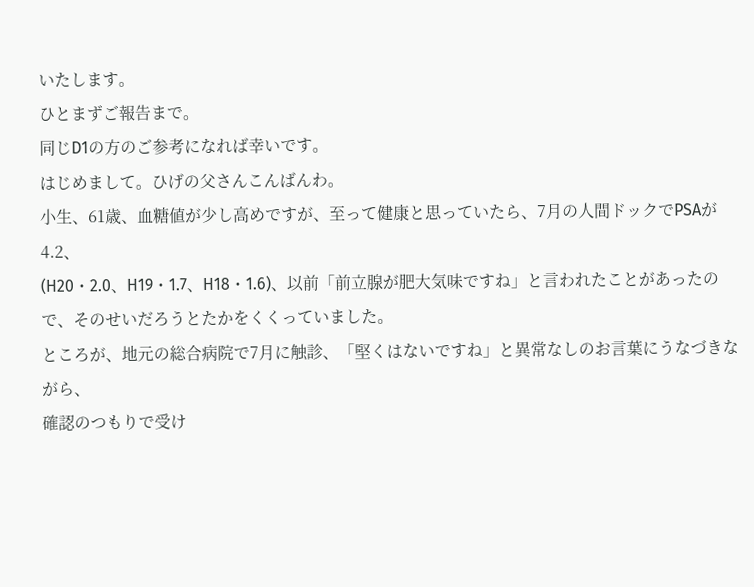いたします。
ひとまずご報告まで。
同じD1の方のご参考になれば幸いです。
はじめまして。ひげの父さんこんばんわ。
小生、61歳、血糖値が少し高めですが、至って健康と思っていたら、7月の人間ドックでPSAが4.2、
(H20・2.0、H19・1.7、H18・1.6)、以前「前立腺が肥大気味ですね」と言われたことがあったので、そのせいだろうとたかをくくっていました。
ところが、地元の総合病院で7月に触診、「堅くはないですね」と異常なしのお言葉にうなづきながら、
確認のつもりで受け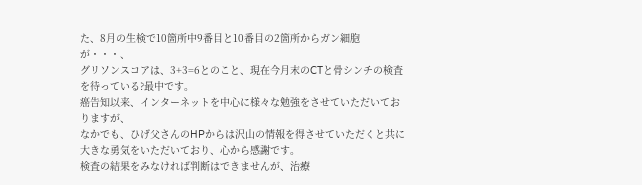た、8月の生検で10箇所中9番目と10番目の2箇所からガン細胞が・・・、
グリソンスコアは、3+3=6とのこと、現在今月末のCTと骨シンチの検査を待っている?最中です。
癌告知以来、インターネットを中心に様々な勉強をさせていただいておりますが、
なかでも、ひげ父さんのHPからは沢山の情報を得させていただくと共に大きな勇気をいただいており、心から感謝です。
検査の結果をみなければ判断はできませんが、治療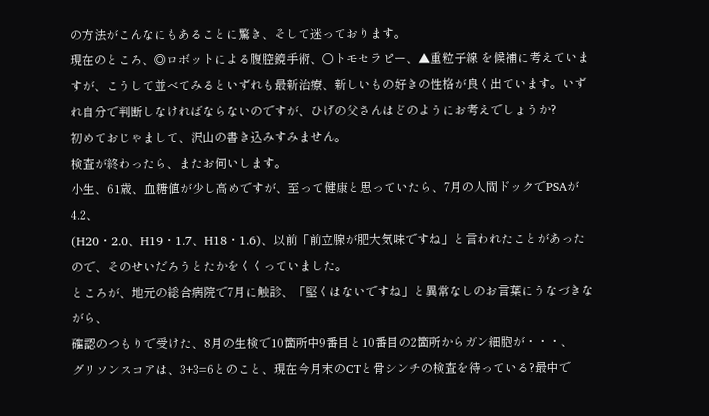の方法がこんなにもあることに驚き、そして迷っております。
現在のところ、◎ロボットによる腹腔鏡手術、○トモセラピー、▲重粒子線 を候補に考えていますが、こうして並べてみるといずれも最新治療、新しいもの好きの性格が良く出ています。いずれ自分で判断しなければならないのですが、ひげの父さんはどのようにお考えでしょうか?
初めておじゃまして、沢山の書き込みすみません。
検査が終わったら、またお伺いします。
小生、61歳、血糖値が少し高めですが、至って健康と思っていたら、7月の人間ドックでPSAが4.2、
(H20・2.0、H19・1.7、H18・1.6)、以前「前立腺が肥大気味ですね」と言われたことがあったので、そのせいだろうとたかをくくっていました。
ところが、地元の総合病院で7月に触診、「堅くはないですね」と異常なしのお言葉にうなづきながら、
確認のつもりで受けた、8月の生検で10箇所中9番目と10番目の2箇所からガン細胞が・・・、
グリソンスコアは、3+3=6とのこと、現在今月末のCTと骨シンチの検査を待っている?最中で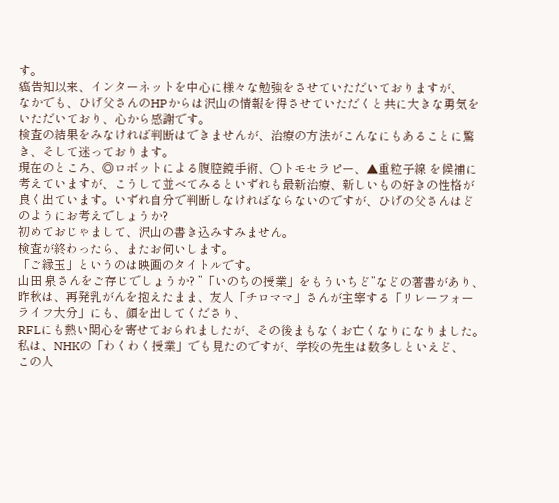す。
癌告知以来、インターネットを中心に様々な勉強をさせていただいておりますが、
なかでも、ひげ父さんのHPからは沢山の情報を得させていただくと共に大きな勇気をいただいており、心から感謝です。
検査の結果をみなければ判断はできませんが、治療の方法がこんなにもあることに驚き、そして迷っております。
現在のところ、◎ロボットによる腹腔鏡手術、○トモセラピー、▲重粒子線 を候補に考えていますが、こうして並べてみるといずれも最新治療、新しいもの好きの性格が良く出ています。いずれ自分で判断しなければならないのですが、ひげの父さんはどのようにお考えでしょうか?
初めておじゃまして、沢山の書き込みすみません。
検査が終わったら、またお伺いします。
「ご縁玉」というのは映画のタイトルです。
山田 泉さんをご存じでしょうか? ”「いのちの授業」をもういちど”などの著書があり、
昨秋は、再発乳がんを抱えたまま、友人「チロママ」さんが主宰する「リレーフォーライフ大分」にも、顔を出してくださり、
RFLにも熱い関心を寄せておられましたが、その後まもなくお亡くなりになりました。
私は、NHKの「わくわく授業」でも見たのですが、学校の先生は数多しといえど、
この人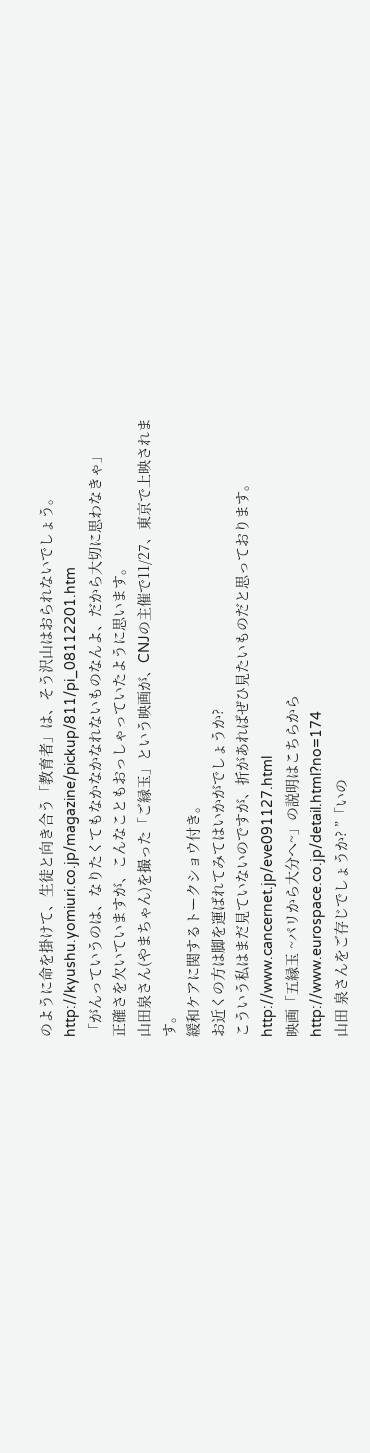のように命を掛けて、生徒と向き合う「教育者」は、そう沢山はおられないでしょう。
http://kyushu.yomiuri.co.jp/magazine/pickup/811/pi_08112201.htm
「がんっていうのは、なりたくてもなかなかなれないものなんよ、だから大切に思わなきゃ」
正確さを欠いていますが、こんなこともおっしゃっていたように思います。
山田泉さん(やまちゃん)を撮った「ご縁玉」という映画が、CNJの主催で11/27、東京で上映されます。
緩和ケアに関するトークショウ付き。
お近くの方は脚を運ばれてみてはいかがでしょうか?
こういう私はまだ見ていないのですが、折があればぜひ見たいものだと思っております。
http://www.cancernet.jp/eve091127.html
映画「五縁玉 ~パリから大分へ~」の説明はこちらから
http://www.eurospace.co.jp/detail.html?no=174
山田 泉さんをご存じでしょうか? ”「いの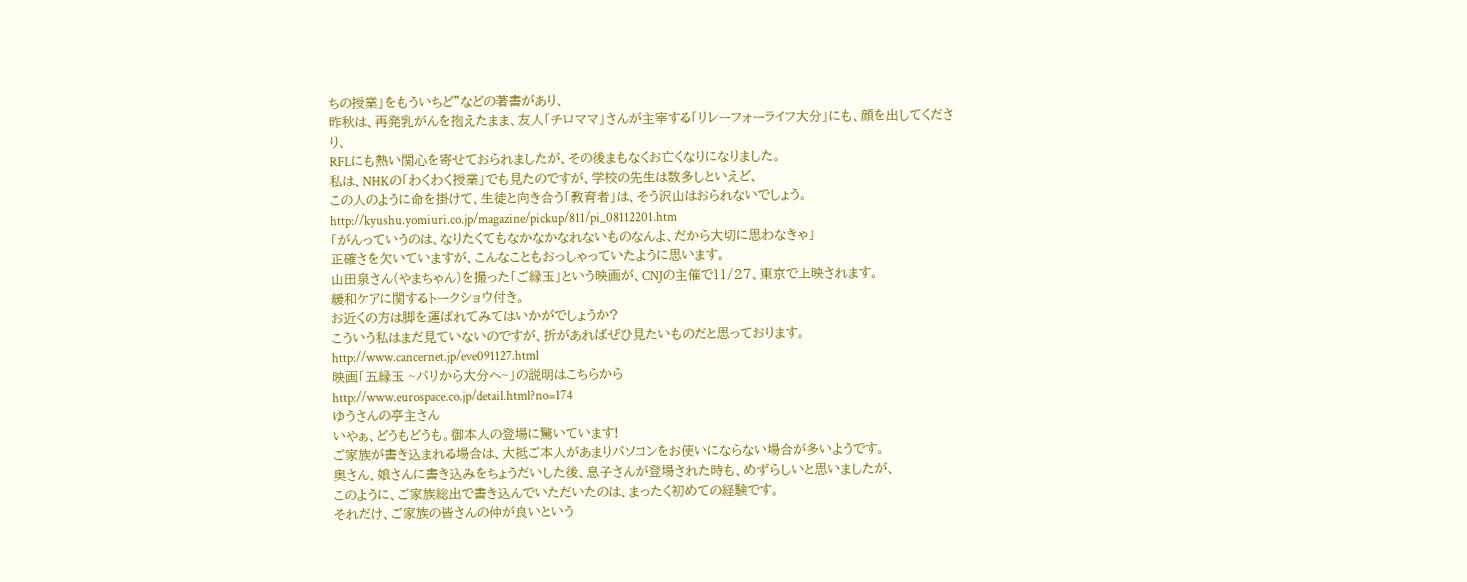ちの授業」をもういちど”などの著書があり、
昨秋は、再発乳がんを抱えたまま、友人「チロママ」さんが主宰する「リレーフォーライフ大分」にも、顔を出してくださり、
RFLにも熱い関心を寄せておられましたが、その後まもなくお亡くなりになりました。
私は、NHKの「わくわく授業」でも見たのですが、学校の先生は数多しといえど、
この人のように命を掛けて、生徒と向き合う「教育者」は、そう沢山はおられないでしょう。
http://kyushu.yomiuri.co.jp/magazine/pickup/811/pi_08112201.htm
「がんっていうのは、なりたくてもなかなかなれないものなんよ、だから大切に思わなきゃ」
正確さを欠いていますが、こんなこともおっしゃっていたように思います。
山田泉さん(やまちゃん)を撮った「ご縁玉」という映画が、CNJの主催で11/27、東京で上映されます。
緩和ケアに関するトークショウ付き。
お近くの方は脚を運ばれてみてはいかがでしょうか?
こういう私はまだ見ていないのですが、折があればぜひ見たいものだと思っております。
http://www.cancernet.jp/eve091127.html
映画「五縁玉 ~パリから大分へ~」の説明はこちらから
http://www.eurospace.co.jp/detail.html?no=174
ゆうさんの亭主さん
いやぁ、どうもどうも。御本人の登場に驚いています!
ご家族が書き込まれる場合は、大抵ご本人があまりパソコンをお使いにならない場合が多いようです。
奥さん、娘さんに書き込みをちょうだいした後、息子さんが登場された時も、めずらしいと思いましたが、
このように、ご家族総出で書き込んでいただいたのは、まったく初めての経験です。
それだけ、ご家族の皆さんの仲が良いという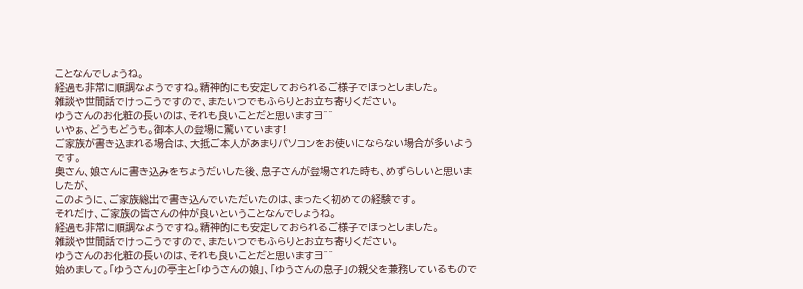ことなんでしょうね。
経過も非常に順調なようですね。精神的にも安定しておられるご様子でほっとしました。
雑談や世間話でけっこうですので、またいつでもふらりとお立ち寄りください。
ゆうさんのお化粧の長いのは、それも良いことだと思いますヨ^^
いやぁ、どうもどうも。御本人の登場に驚いています!
ご家族が書き込まれる場合は、大抵ご本人があまりパソコンをお使いにならない場合が多いようです。
奥さん、娘さんに書き込みをちょうだいした後、息子さんが登場された時も、めずらしいと思いましたが、
このように、ご家族総出で書き込んでいただいたのは、まったく初めての経験です。
それだけ、ご家族の皆さんの仲が良いということなんでしょうね。
経過も非常に順調なようですね。精神的にも安定しておられるご様子でほっとしました。
雑談や世間話でけっこうですので、またいつでもふらりとお立ち寄りください。
ゆうさんのお化粧の長いのは、それも良いことだと思いますヨ^^
始めまして。「ゆうさん」の亭主と「ゆうさんの娘」、「ゆうさんの息子」の親父を兼務しているもので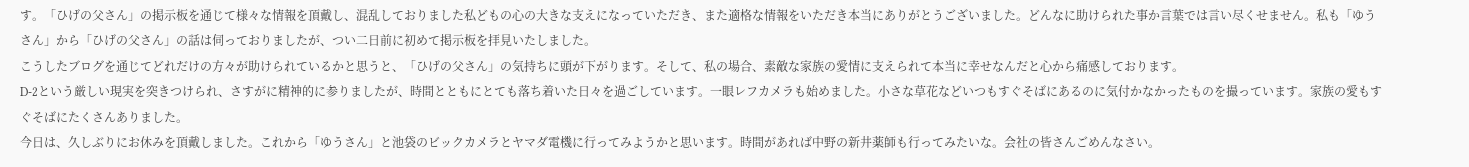す。「ひげの父さん」の掲示板を通じて様々な情報を頂戴し、混乱しておりました私どもの心の大きな支えになっていただき、また適格な情報をいただき本当にありがとうございました。どんなに助けられた事か言葉では言い尽くせません。私も「ゆうさん」から「ひげの父さん」の話は伺っておりましたが、つい二日前に初めて掲示板を拝見いたしました。
こうしたブログを通じてどれだけの方々が助けられているかと思うと、「ひげの父さん」の気持ちに頭が下がります。そして、私の場合、素敵な家族の愛情に支えられて本当に幸せなんだと心から痛感しております。
D-2という厳しい現実を突きつけられ、さすがに精神的に参りましたが、時間とともにとても落ち着いた日々を過ごしています。一眼レフカメラも始めました。小さな草花などいつもすぐそばにあるのに気付かなかったものを撮っています。家族の愛もすぐそばにたくさんありました。
今日は、久しぶりにお休みを頂戴しました。これから「ゆうさん」と池袋のビックカメラとヤマダ電機に行ってみようかと思います。時間があれば中野の新井薬師も行ってみたいな。会社の皆さんごめんなさい。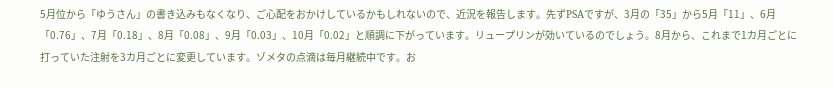5月位から「ゆうさん」の書き込みもなくなり、ご心配をおかけしているかもしれないので、近況を報告します。先ずPSAですが、3月の「35」から5月「11」、6月「0.76」、7月「0.18」、8月「0.08」、9月「0.03」、10月「0.02」と順調に下がっています。リュープリンが効いているのでしょう。8月から、これまで1カ月ごとに打っていた注射を3カ月ごとに変更しています。ゾメタの点滴は毎月継続中です。お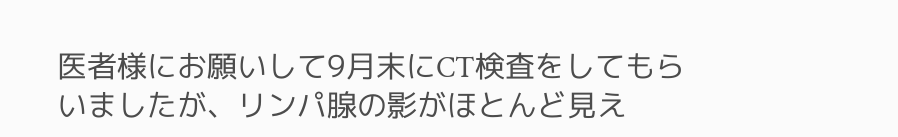医者様にお願いして9月末にCT検査をしてもらいましたが、リンパ腺の影がほとんど見え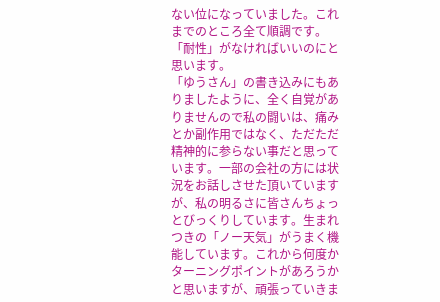ない位になっていました。これまでのところ全て順調です。「耐性」がなければいいのにと思います。
「ゆうさん」の書き込みにもありましたように、全く自覚がありませんので私の闘いは、痛みとか副作用ではなく、ただただ精神的に参らない事だと思っています。一部の会社の方には状況をお話しさせた頂いていますが、私の明るさに皆さんちょっとびっくりしています。生まれつきの「ノー天気」がうまく機能しています。これから何度かターニングポイントがあろうかと思いますが、頑張っていきま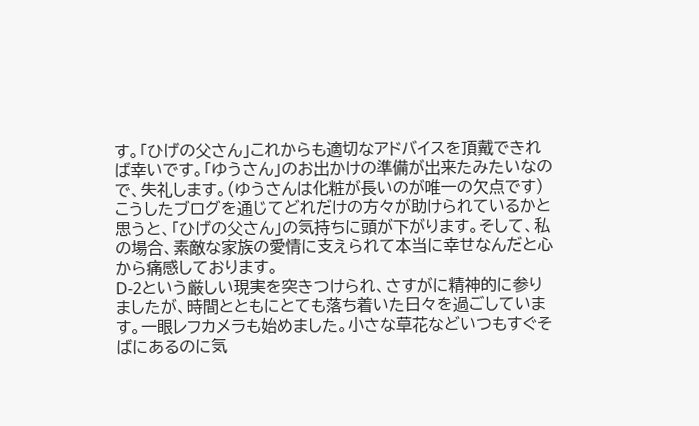す。「ひげの父さん」これからも適切なアドバイスを頂戴できれば幸いです。「ゆうさん」のお出かけの準備が出来たみたいなので、失礼します。(ゆうさんは化粧が長いのが唯一の欠点です)
こうしたブログを通じてどれだけの方々が助けられているかと思うと、「ひげの父さん」の気持ちに頭が下がります。そして、私の場合、素敵な家族の愛情に支えられて本当に幸せなんだと心から痛感しております。
D-2という厳しい現実を突きつけられ、さすがに精神的に参りましたが、時間とともにとても落ち着いた日々を過ごしています。一眼レフカメラも始めました。小さな草花などいつもすぐそばにあるのに気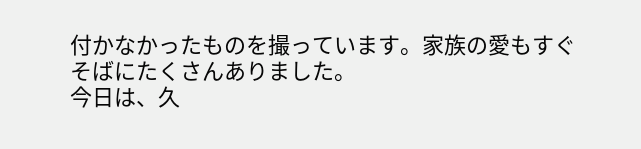付かなかったものを撮っています。家族の愛もすぐそばにたくさんありました。
今日は、久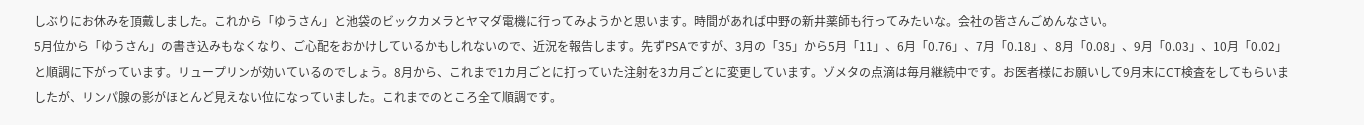しぶりにお休みを頂戴しました。これから「ゆうさん」と池袋のビックカメラとヤマダ電機に行ってみようかと思います。時間があれば中野の新井薬師も行ってみたいな。会社の皆さんごめんなさい。
5月位から「ゆうさん」の書き込みもなくなり、ご心配をおかけしているかもしれないので、近況を報告します。先ずPSAですが、3月の「35」から5月「11」、6月「0.76」、7月「0.18」、8月「0.08」、9月「0.03」、10月「0.02」と順調に下がっています。リュープリンが効いているのでしょう。8月から、これまで1カ月ごとに打っていた注射を3カ月ごとに変更しています。ゾメタの点滴は毎月継続中です。お医者様にお願いして9月末にCT検査をしてもらいましたが、リンパ腺の影がほとんど見えない位になっていました。これまでのところ全て順調です。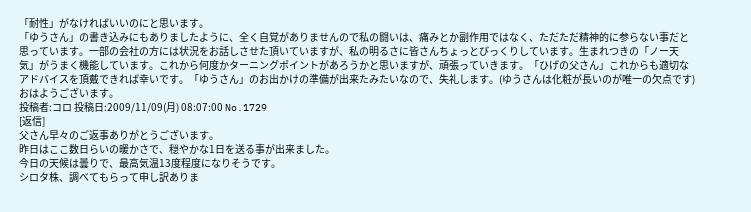「耐性」がなければいいのにと思います。
「ゆうさん」の書き込みにもありましたように、全く自覚がありませんので私の闘いは、痛みとか副作用ではなく、ただただ精神的に参らない事だと思っています。一部の会社の方には状況をお話しさせた頂いていますが、私の明るさに皆さんちょっとびっくりしています。生まれつきの「ノー天気」がうまく機能しています。これから何度かターニングポイントがあろうかと思いますが、頑張っていきます。「ひげの父さん」これからも適切なアドバイスを頂戴できれば幸いです。「ゆうさん」のお出かけの準備が出来たみたいなので、失礼します。(ゆうさんは化粧が長いのが唯一の欠点です)
おはようございます。
投稿者:コロ 投稿日:2009/11/09(月) 08:07:00 No.1729
[返信]
父さん早々のご返事ありがとうございます。
昨日はここ数日らいの暖かさで、穏やかな1日を送る事が出来ました。
今日の天候は曇りで、最高気温13度程度になりそうです。
シロタ株、調べてもらって申し訳ありま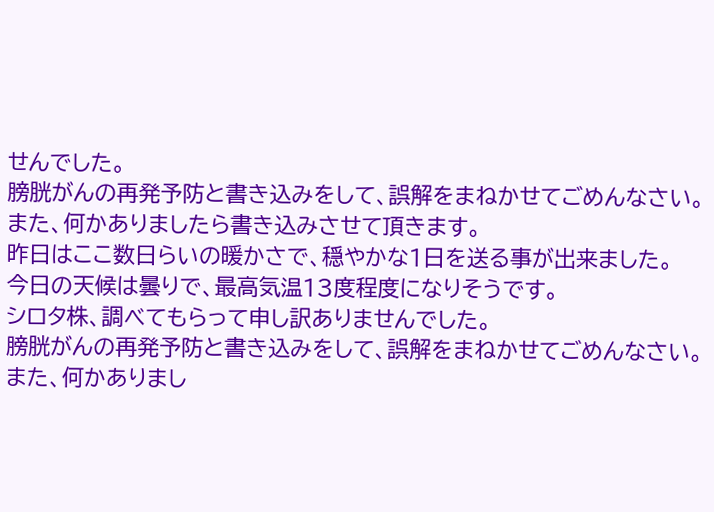せんでした。
膀胱がんの再発予防と書き込みをして、誤解をまねかせてごめんなさい。
また、何かありましたら書き込みさせて頂きます。
昨日はここ数日らいの暖かさで、穏やかな1日を送る事が出来ました。
今日の天候は曇りで、最高気温13度程度になりそうです。
シロタ株、調べてもらって申し訳ありませんでした。
膀胱がんの再発予防と書き込みをして、誤解をまねかせてごめんなさい。
また、何かありまし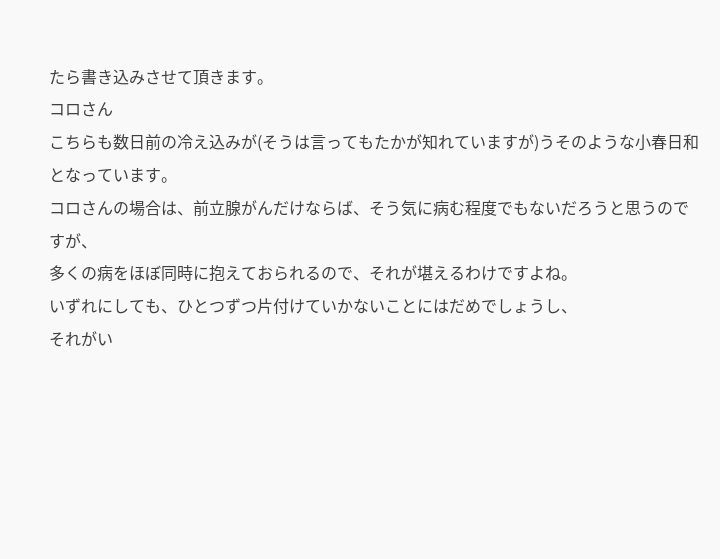たら書き込みさせて頂きます。
コロさん
こちらも数日前の冷え込みが(そうは言ってもたかが知れていますが)うそのような小春日和となっています。
コロさんの場合は、前立腺がんだけならば、そう気に病む程度でもないだろうと思うのですが、
多くの病をほぼ同時に抱えておられるので、それが堪えるわけですよね。
いずれにしても、ひとつずつ片付けていかないことにはだめでしょうし、
それがい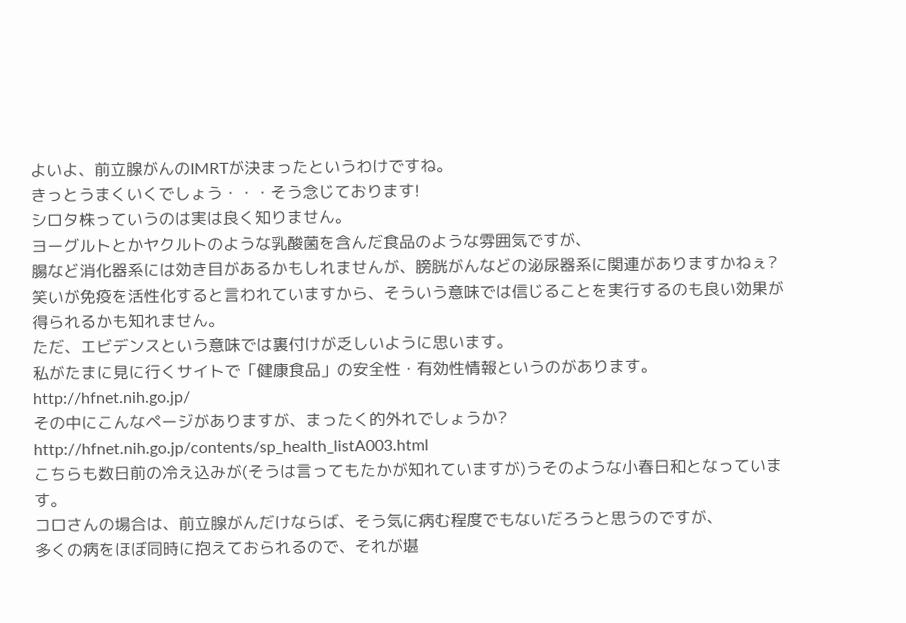よいよ、前立腺がんのIMRTが決まったというわけですね。
きっとうまくいくでしょう・・・そう念じております!
シロタ株っていうのは実は良く知りません。
ヨーグルトとかヤクルトのような乳酸菌を含んだ食品のような雰囲気ですが、
腸など消化器系には効き目があるかもしれませんが、膀胱がんなどの泌尿器系に関連がありますかねぇ?
笑いが免疫を活性化すると言われていますから、そういう意味では信じることを実行するのも良い効果が得られるかも知れません。
ただ、エビデンスという意味では裏付けが乏しいように思います。
私がたまに見に行くサイトで「健康食品」の安全性・有効性情報というのがあります。
http://hfnet.nih.go.jp/
その中にこんなページがありますが、まったく的外れでしょうか?
http://hfnet.nih.go.jp/contents/sp_health_listA003.html
こちらも数日前の冷え込みが(そうは言ってもたかが知れていますが)うそのような小春日和となっています。
コロさんの場合は、前立腺がんだけならば、そう気に病む程度でもないだろうと思うのですが、
多くの病をほぼ同時に抱えておられるので、それが堪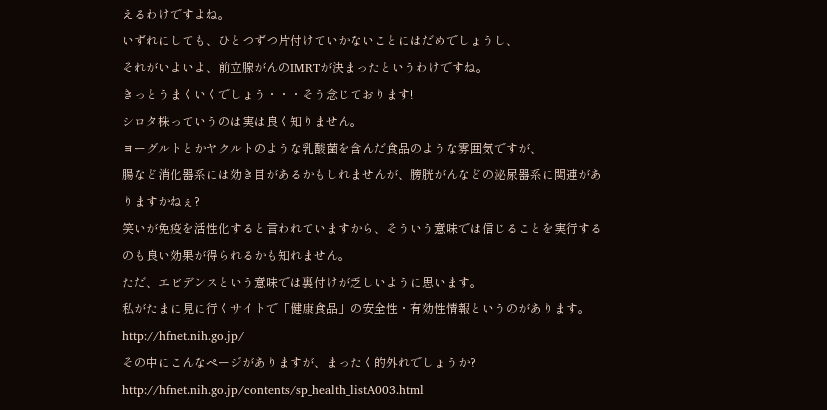えるわけですよね。
いずれにしても、ひとつずつ片付けていかないことにはだめでしょうし、
それがいよいよ、前立腺がんのIMRTが決まったというわけですね。
きっとうまくいくでしょう・・・そう念じております!
シロタ株っていうのは実は良く知りません。
ヨーグルトとかヤクルトのような乳酸菌を含んだ食品のような雰囲気ですが、
腸など消化器系には効き目があるかもしれませんが、膀胱がんなどの泌尿器系に関連がありますかねぇ?
笑いが免疫を活性化すると言われていますから、そういう意味では信じることを実行するのも良い効果が得られるかも知れません。
ただ、エビデンスという意味では裏付けが乏しいように思います。
私がたまに見に行くサイトで「健康食品」の安全性・有効性情報というのがあります。
http://hfnet.nih.go.jp/
その中にこんなページがありますが、まったく的外れでしょうか?
http://hfnet.nih.go.jp/contents/sp_health_listA003.html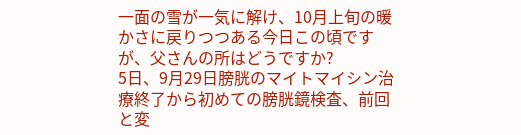一面の雪が一気に解け、10月上旬の暖かさに戻りつつある今日この頃ですが、父さんの所はどうですか?
5日、9月29日膀胱のマイトマイシン治療終了から初めての膀胱鏡検査、前回と変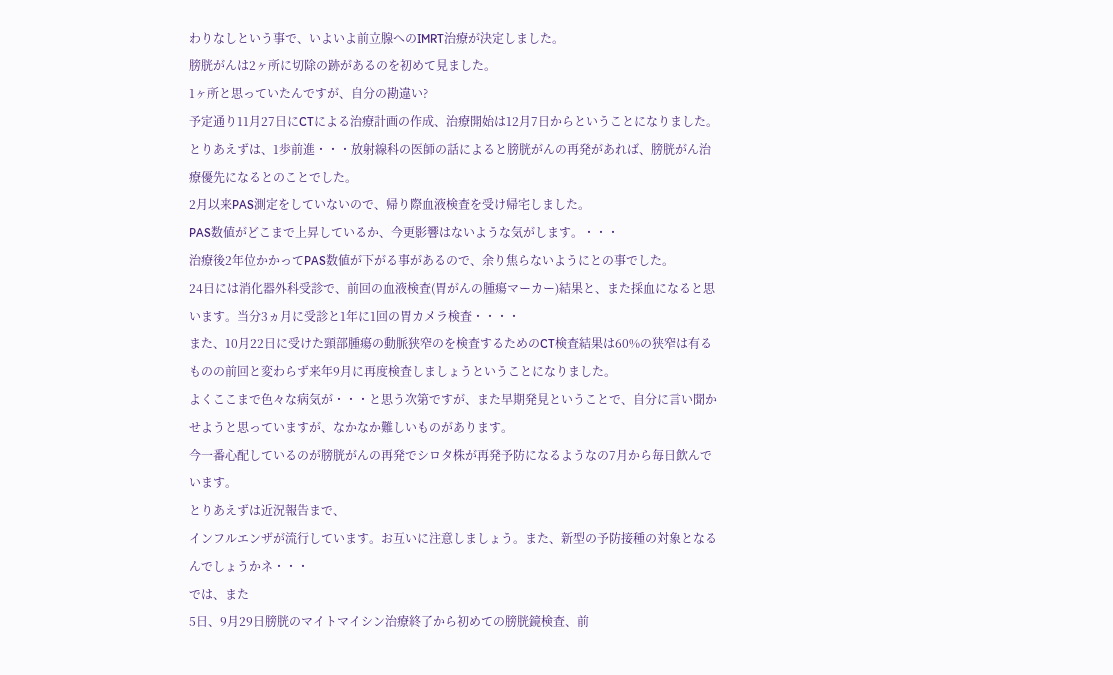わりなしという事で、いよいよ前立腺へのIMRT治療が決定しました。
膀胱がんは2ヶ所に切除の跡があるのを初めて見ました。
1ヶ所と思っていたんですが、自分の勘違い?
予定通り11月27日にCTによる治療計画の作成、治療開始は12月7日からということになりました。
とりあえずは、1歩前進・・・放射線科の医師の話によると膀胱がんの再発があれば、膀胱がん治療優先になるとのことでした。
2月以来PAS測定をしていないので、帰り際血液検査を受け帰宅しました。
PAS数値がどこまで上昇しているか、今更影響はないような気がします。・・・
治療後2年位かかってPAS数値が下がる事があるので、余り焦らないようにとの事でした。
24日には消化器外科受診で、前回の血液検査(胃がんの腫瘍マーカー)結果と、また採血になると思います。当分3ヵ月に受診と1年に1回の胃カメラ検査・・・・
また、10月22日に受けた頸部腫瘍の動脈狭窄のを検査するためのCT検査結果は60%の狭窄は有るものの前回と変わらず来年9月に再度検査しましょうということになりました。
よくここまで色々な病気が・・・と思う次第ですが、また早期発見ということで、自分に言い聞かせようと思っていますが、なかなか難しいものがあります。
今一番心配しているのが膀胱がんの再発でシロタ株が再発予防になるようなの7月から毎日飲んでいます。
とりあえずは近況報告まで、
インフルエンザが流行しています。お互いに注意しましょう。また、新型の予防接種の対象となるんでしょうかネ・・・
では、また
5日、9月29日膀胱のマイトマイシン治療終了から初めての膀胱鏡検査、前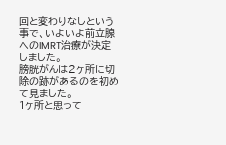回と変わりなしという事で、いよいよ前立腺へのIMRT治療が決定しました。
膀胱がんは2ヶ所に切除の跡があるのを初めて見ました。
1ヶ所と思って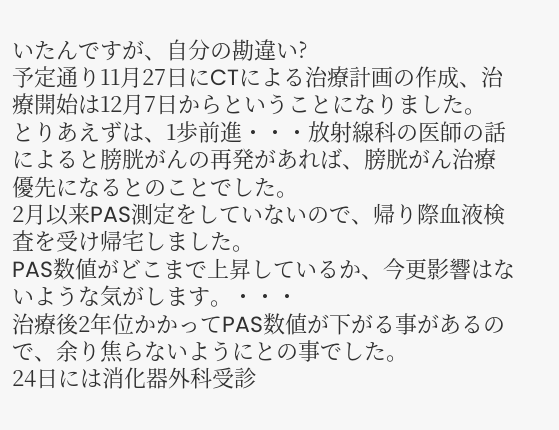いたんですが、自分の勘違い?
予定通り11月27日にCTによる治療計画の作成、治療開始は12月7日からということになりました。
とりあえずは、1歩前進・・・放射線科の医師の話によると膀胱がんの再発があれば、膀胱がん治療優先になるとのことでした。
2月以来PAS測定をしていないので、帰り際血液検査を受け帰宅しました。
PAS数値がどこまで上昇しているか、今更影響はないような気がします。・・・
治療後2年位かかってPAS数値が下がる事があるので、余り焦らないようにとの事でした。
24日には消化器外科受診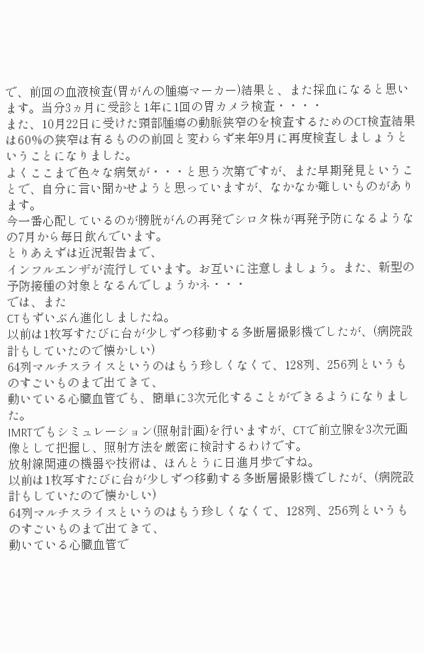で、前回の血液検査(胃がんの腫瘍マーカー)結果と、また採血になると思います。当分3ヵ月に受診と1年に1回の胃カメラ検査・・・・
また、10月22日に受けた頸部腫瘍の動脈狭窄のを検査するためのCT検査結果は60%の狭窄は有るものの前回と変わらず来年9月に再度検査しましょうということになりました。
よくここまで色々な病気が・・・と思う次第ですが、また早期発見ということで、自分に言い聞かせようと思っていますが、なかなか難しいものがあります。
今一番心配しているのが膀胱がんの再発でシロタ株が再発予防になるようなの7月から毎日飲んでいます。
とりあえずは近況報告まで、
インフルエンザが流行しています。お互いに注意しましょう。また、新型の予防接種の対象となるんでしょうかネ・・・
では、また
CTもずいぶん進化しましたね。
以前は1枚写すたびに台が少しずつ移動する多断層撮影機でしたが、(病院設計もしていたので懐かしい)
64列マルチスライスというのはもう珍しくなくて、128列、256列というものすごいものまで出てきて、
動いている心臓血管でも、簡単に3次元化することができるようになりました。
IMRTでもシミュレーション(照射計画)を行いますが、CTで前立腺を3次元画像として把握し、照射方法を厳密に検討するわけです。
放射線関連の機器や技術は、ほんとうに日進月歩ですね。
以前は1枚写すたびに台が少しずつ移動する多断層撮影機でしたが、(病院設計もしていたので懐かしい)
64列マルチスライスというのはもう珍しくなくて、128列、256列というものすごいものまで出てきて、
動いている心臓血管で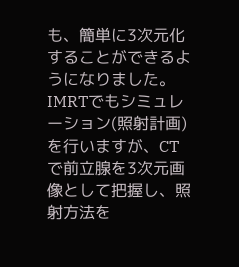も、簡単に3次元化することができるようになりました。
IMRTでもシミュレーション(照射計画)を行いますが、CTで前立腺を3次元画像として把握し、照射方法を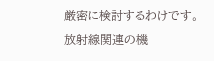厳密に検討するわけです。
放射線関連の機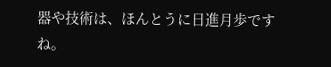器や技術は、ほんとうに日進月歩ですね。